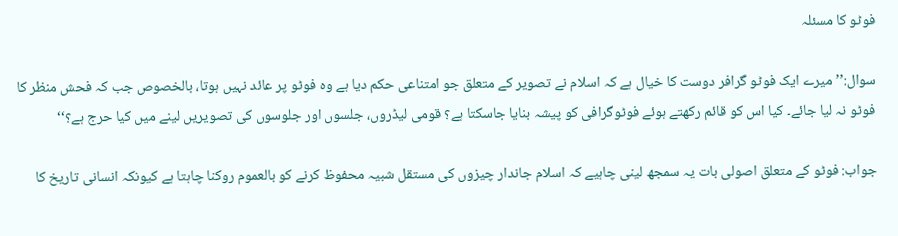فوٹو کا مسئلہ

سوال:’’میرے ایک فوٹو گرافر دوست کا خیال ہے کہ اسلام نے تصویر کے متعلق جو امتناعی حکم دیا ہے وہ فوٹو پر عائد نہیں ہوتا، بالخصوص جب کہ فحش منظر کا فوٹو نہ لیا جائے۔ کیا اس کو قائم رکھتے ہوئے فوٹوگرافی کو پیشہ بنایا جاسکتا ہے؟ قومی لیڈروں، جلسوں اور جلوسوں کی تصویریں لینے میں کیا حرج ہے؟‘‘

جواب: فوٹو کے متعلق اصولی بات یہ سمجھ لینی چاہیے کہ اسلام جاندار چیزوں کی مستقل شبیہ محفوظ کرنے کو بالعموم روکنا چاہتا ہے کیونکہ انسانی تاریخ کا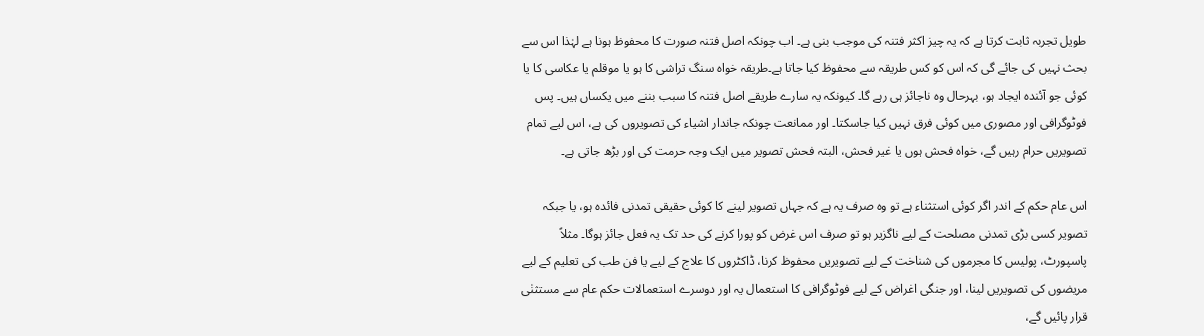طویل تجربہ ثابت کرتا ہے کہ یہ چیز اکثر فتنہ کی موجب بنی ہے۔ اب چونکہ اصل فتنہ صورت کا محفوظ ہونا ہے لہٰذا اس سے بحث نہیں کی جائے گی کہ اس کو کس طریقہ سے محفوظ کیا جاتا ہے۔طریقہ خواہ سنگ تراشی کا ہو یا موقلم یا عکاسی کا یا کوئی جو آئندہ ایجاد ہو، بہرحال وہ ناجائز ہی رہے گا۔ کیونکہ یہ سارے طریقے اصل فتنہ کا سبب بننے میں یکساں ہیں۔ پس فوٹوگرافی اور مصوری میں کوئی فرق نہیں کیا جاسکتا۔ اور ممانعت چونکہ جاندار اشیاء کی تصویروں کی ہے، اس لیے تمام تصویریں حرام رہیں گے، خواہ فحش ہوں یا غیر فحش، البتہ فحش تصویر میں ایک وجہ حرمت کی اور بڑھ جاتی ہے۔

اس عام حکم کے اندر اگر کوئی استثناء ہے تو وہ صرف یہ ہے کہ جہاں تصویر لینے کا کوئی حقیقی تمدنی فائدہ ہو، یا جبکہ تصویر کسی بڑی تمدنی مصلحت کے لیے ناگزیر ہو تو صرف اس غرض کو پورا کرنے کی حد تک یہ فعل جائز ہوگا۔ مثلاً پاسپورٹ، پولیس کا مجرموں کی شناخت کے لیے تصویریں محفوظ کرنا، ڈاکٹروں کا علاج کے لیے یا فن طب کی تعلیم کے لیے مریضوں کی تصویریں لینا، اور جنگی اغراض کے لیے فوٹوگرافی کا استعمال یہ اور دوسرے استعمالات حکم عام سے مستثنٰی قرار پائیں گے،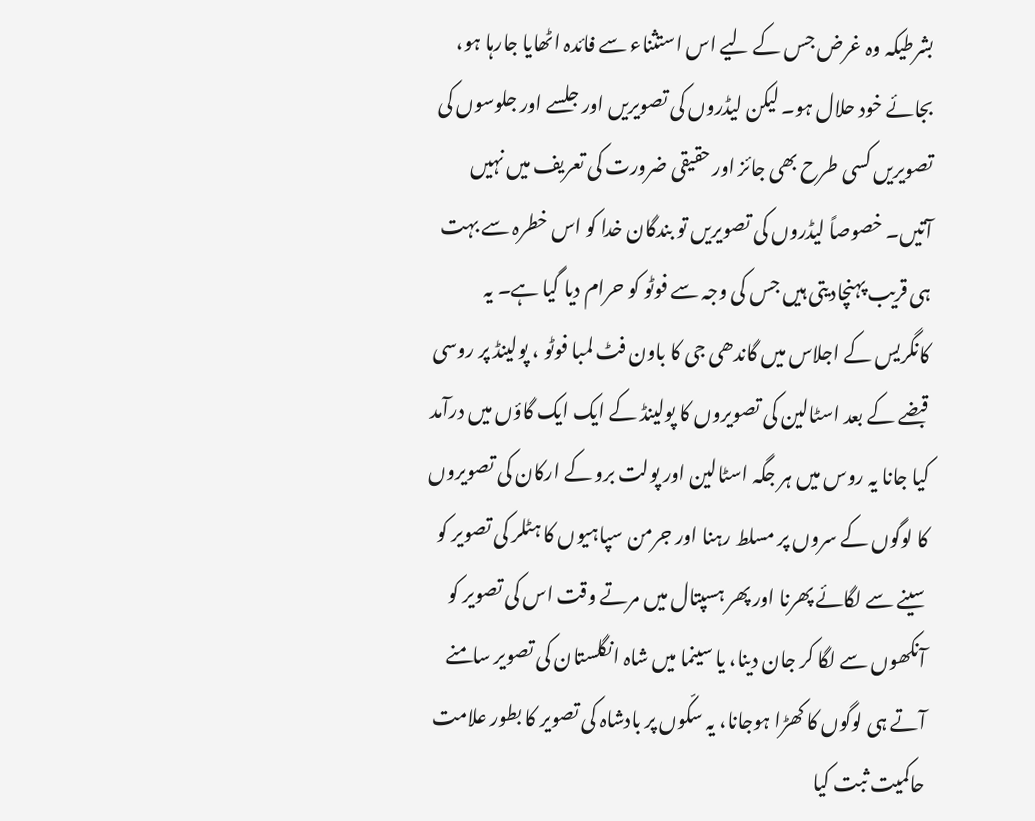بشرطیکہ وہ غرض جس کے لیے اس استثناء سے فائدہ اٹھایا جارہا ہو، بجائے خود حلال ہو۔ لیکن لیڈروں کی تصویریں اور جلسے اور جلوسوں کی تصویریں کسی طرح بھی جائز اور حقیقی ضرورت کی تعریف میں نہیں آتیں۔ خصوصاً لیڈروں کی تصویریں تو بندگان خدا کو اس خطرہ سے بہت ہی قریب پہنچادیتی ہیں جس کی وجہ سے فوٹو کو حرام دیا گیا ہے۔ یہ کانگریس کے اجلاس میں گاندھی جی کا باون فٹ لمبا فوٹو ، پولینڈ پر روسی قبضے کے بعد اسٹالین کی تصویروں کا پولینڈ کے ایک ایک گاؤں میں درآمد کیا جانا یہ روس میں ہر جگہ اسٹالین اور پولت برو کے ارکان کی تصویروں کا لوگوں کے سروں پر مسلط رہنا اور جرمن سپاہیوں کا ہٹلر کی تصویر کو سینے سے لگائے پھرنا اور پھر ہسپتال میں مرتے وقت اس کی تصویر کو آنکھوں سے لگا کر جان دینا، یا سینما میں شاہ انگلستان کی تصویر سامنے آتے ہی لوگوں کا کھڑا ہوجانا، یہ سکّوں پر بادشاہ کی تصویر کا بطور علامت حاکمیت ثبت کیا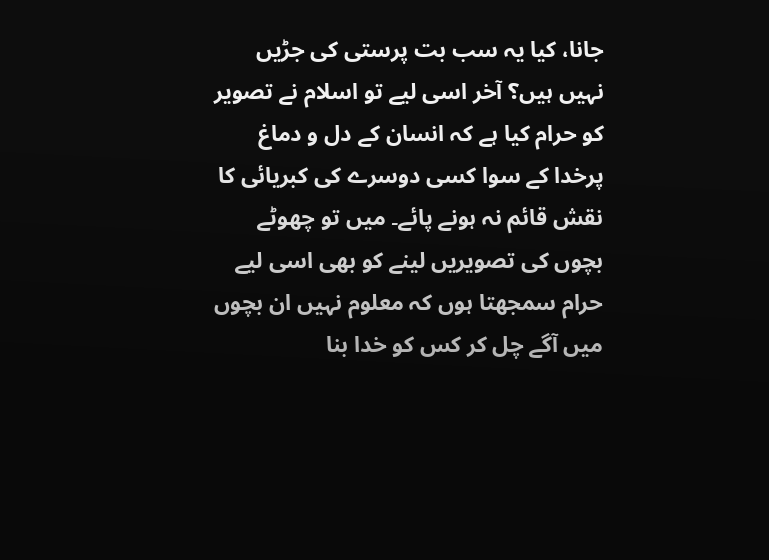جانا، کیا یہ سب بت پرستی کی جڑیں نہیں ہیں؟ آخر اسی لیے تو اسلام نے تصویر کو حرام کیا ہے کہ انسان کے دل و دماغ پرخدا کے سوا کسی دوسرے کی کبریائی کا نقش قائم نہ ہونے پائے۔ میں تو چھوٹے بچوں کی تصویریں لینے کو بھی اسی لیے حرام سمجھتا ہوں کہ معلوم نہیں ان بچوں میں آگے چل کر کس کو خدا بنا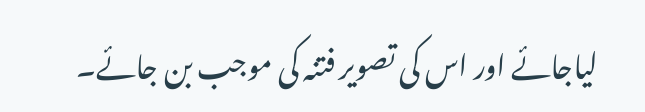لیاجائے اور اس کی تصویر فتنہ کی موجب بن جائے۔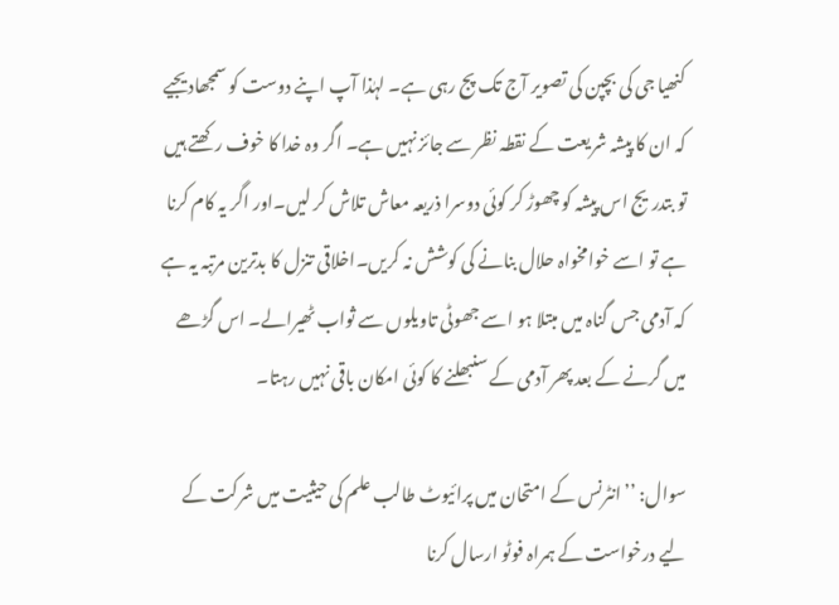کنھیا جی کی بچپن کی تصویر آج تک پج رہی ہے۔ لہٰذا آپ اپنے دوست کو سمجھادیجیے کہ ان کا پیشہ شریعت کے نقطہ نظر سے جائز نہیں ہے۔ اگر وہ خدا کا خوف رکھتے ہیں تو بتدریج اس پیشہ کو چھوڑ کر کوئی دوسرا ذریعہ معاش تلاش کر لیں۔اور اگر یہ کام کرنا ہے تو اسے خوامخواہ حلال بنانے کی کوشش نہ کریں۔اخلاقی تنزل کا بدترین مرتبہ یہ ہے کہ آدمی جس گناہ میں مبتلا ہو اسے جھوٹی تاویلوں سے ثواب ٹھیرالے۔ اس گڑھے میں گرنے کے بعد پھر آدمی کے سنبھلنے کا کوئی امکان باقی نہیں رہتا۔

سوال: ’’انٹرنس کے امتحان میں پرائیوٹ طالب علم کی حیثیت میں شرکت کے لیے درخواست کے ہمراہ فوٹو ارسال کرنا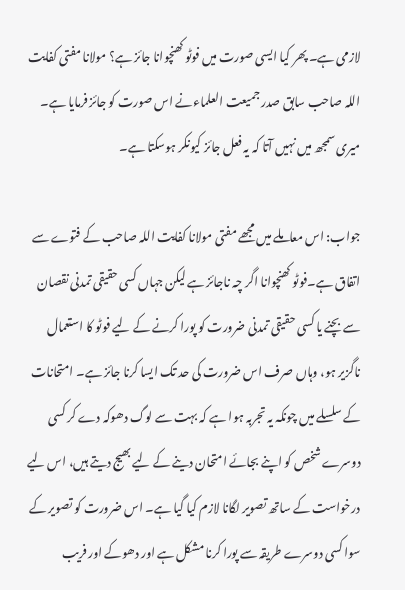لازمی ہے۔ پھر کیا ایسی صورت میں فوٹو کھنچوانا جائز ہے؟ مولانا مفتی کفایت اللہ صاحب سابق صدر جمیعت العلماءنے اس صورت کو جائز فرمایا ہے۔ میری سمجھ میں نہیں آتا کہ یہ فعل جائز کیونکر ہوسکتا ہے۔

جواب: اس معاملے میں مجھے مفتی مولانا کفایت اللہ صاحب کے فتوے سے اتفاق ہے۔فوٹو کھنچوانا اگر چہ ناجائز ہے لیکن جہاں کسی حقیقی تمدنی نقصان سے بچنے یا کسی حقیقی تمدنی ضرورت کو پورا کرنے کے لیے فوٹو کا استعمال ناگزیر ہو، وہاں صرف اس ضرورت کی حد تک ایسا کرنا جائز ہے۔ امتحانات کے سلسلے میں چونکہ یہ تجربہ ہوا ہے کہ بہت سے لوگ دھوکہ دے کر کسی دوسرے شخص کو اپنے بجائے امتحان دینے کے لیے بھیج دیتے ہیں، اس لیے درخواست کے ساتھ تصویر لگانا لازم کیا گیا ہے۔ اس ضرورت کو تصویر کے سوا کسی دوسرے طریقہ سے پورا کرنا مشکل ہے اور دھوکے اور فریب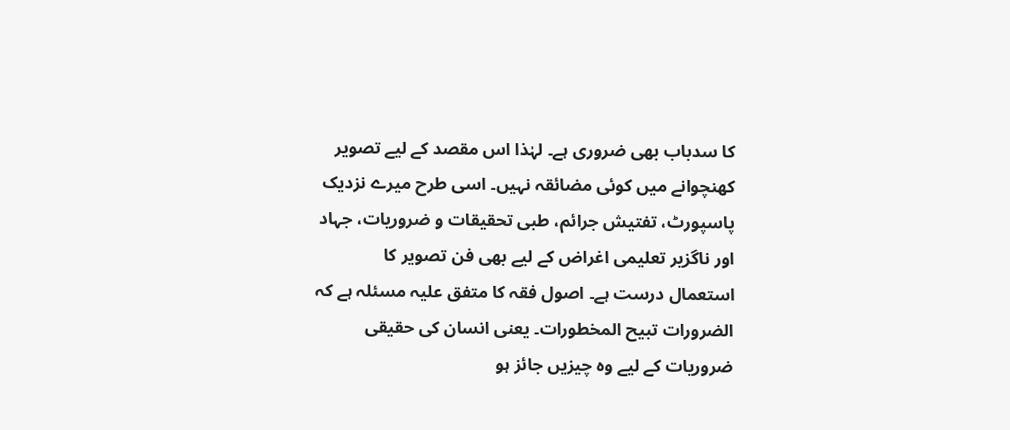کا سدباب بھی ضروری ہے۔ لہٰذا اس مقصد کے لیے تصویر کھنچوانے میں کوئی مضائقہ نہیں۔ اسی طرح میرے نزدیک پاسپورٹ، تفتیش جرائم، طبی تحقیقات و ضروریات، جہاد اور ناگزیر تعلیمی اغراض کے لیے بھی فن تصویر کا استعمال درست ہے۔ اصول فقہ کا متفق علیہ مسئلہ ہے کہ الضرورات تبیح المخطورات۔ یعنی انسان کی حقیقی ضروریات کے لیے وہ چیزیں جائز ہو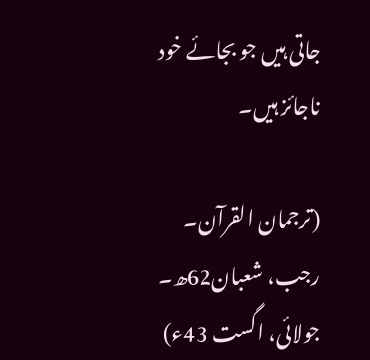جاتی ہیں جو بجائے خود ناجائز ہیں۔

(ترجمان القرآن۔ رجب، شعبان62ھ۔ جولائی، اگست 43ء)